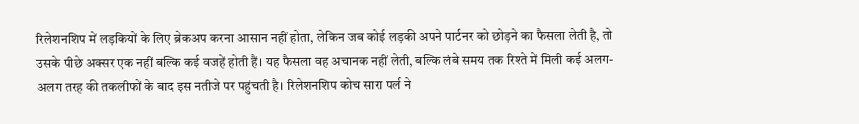रिलेशनशिप में लड़कियों के लिए ब्रेकअप करना आसान नहीं होता, लेकिन जब कोई लड़की अपने पार्टनर को छोड़ने का फैसला लेती है, तो उसके पीछे अक्सर एक नहीं बल्कि कई वजहें होती हैं। यह फैसला वह अचानक नहीं लेती, बल्कि लंबे समय तक रिश्ते में मिली कई अलग-अलग तरह की तकलीफों के बाद इस नतीजे पर पहुंचती है। रिलेशनशिप कोच सारा पर्ल ने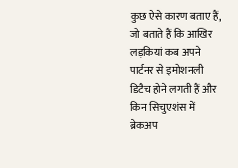कुछ ऐसे कारण बताए हैं, जो बताते हैं कि आखिर लड़कियां कब अपने पार्टनर से इमोशनली डिटैच होने लगती हैं और किन सिचुएशंस में ब्रेकअप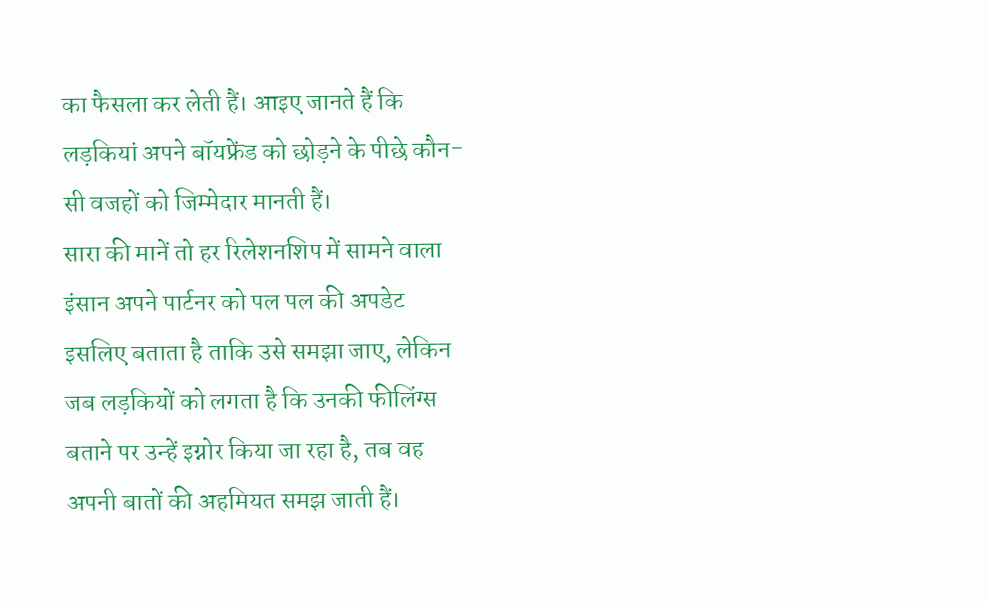का फैसला कर लेती हैं। आइए जानते हैं कि लड़कियां अपने बॉयफ्रेंड को छोड़ने के पीछे कौन-सी वजहों को जिम्मेदार मानती हैं।
सारा की मानें तो हर रिलेशनशिप में सामने वाला इंसान अपने पार्टनर को पल पल की अपडेट इसलिए बताता है ताकि उसे समझा जाए, लेकिन जब लड़कियों को लगता है कि उनकी फीलिंग्स बताने पर उन्हें इग्नोर किया जा रहा है, तब वह अपनी बातों की अहमियत समझ जाती हैं।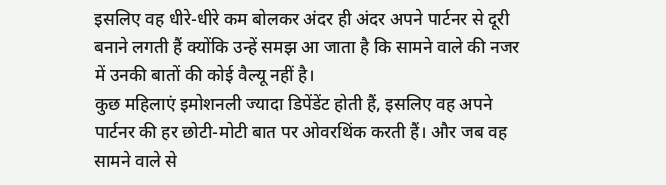इसलिए वह धीरे-धीरे कम बोलकर अंदर ही अंदर अपने पार्टनर से दूरी बनाने लगती हैं क्योंकि उन्हें समझ आ जाता है कि सामने वाले की नजर में उनकी बातों की कोई वैल्यू नहीं है।
कुछ महिलाएं इमोशनली ज्यादा डिपेंडेंट होती हैं, इसलिए वह अपने पार्टनर की हर छोटी-मोटी बात पर ओवरथिंक करती हैं। और जब वह सामने वाले से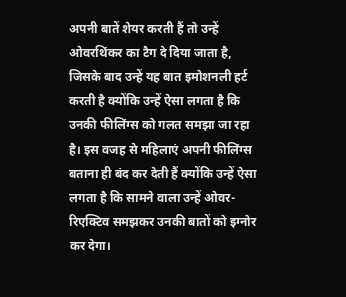अपनी बातें शेयर करती हैं तो उन्हें ओवरथिंकर का टैग दे दिया जाता है, जिसके बाद उन्हें यह बात इमोशनली हर्ट करती है क्योंकि उन्हें ऐसा लगता है कि उनकी फीलिंग्स को गलत समझा जा रहा है। इस वजह से महिलाएं अपनी फीलिंग्स बताना ही बंद कर देती हैं क्योंकि उन्हें ऐसा लगता है कि सामने वाला उन्हें ओवर-रिएक्टिव समझकर उनकी बातों को इग्नोर कर देगा।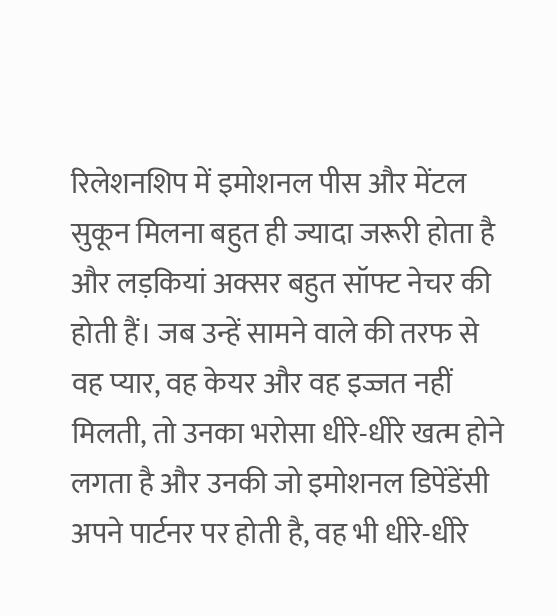रिलेशनशिप में इमोशनल पीस और मेंटल सुकून मिलना बहुत ही ज्यादा जरूरी होता है और लड़कियां अक्सर बहुत सॉफ्ट नेचर की होती हैं। जब उन्हें सामने वाले की तरफ से वह प्यार, वह केयर और वह इज्जत नहीं मिलती, तो उनका भरोसा धीरे-धीरे खत्म होने लगता है और उनकी जो इमोशनल डिपेंडेंसी अपने पार्टनर पर होती है, वह भी धीरे-धीरे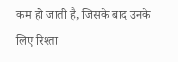कम हो जाती है, जिसके बाद उनके लिए रिश्ता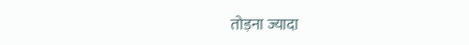तोड़ना ज्यादा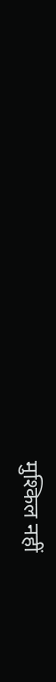मुश्किल नहीं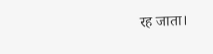रह जाता।